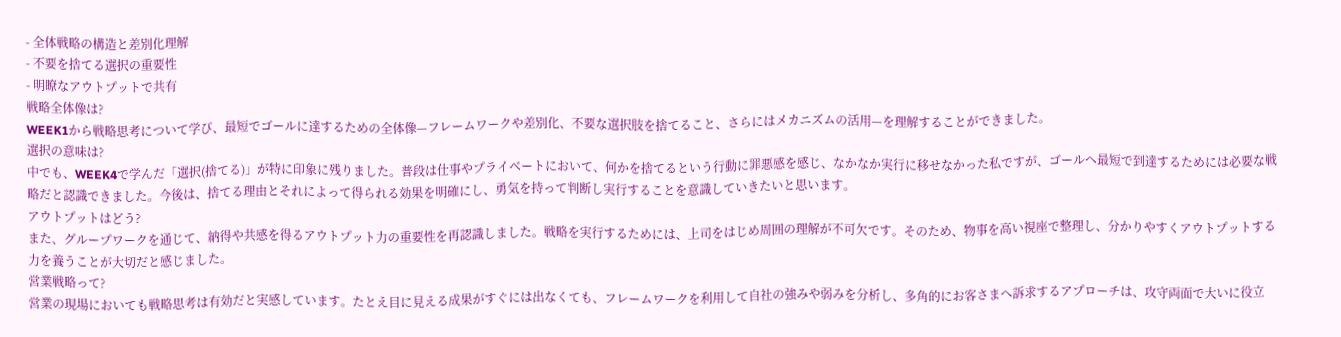- 全体戦略の構造と差別化理解
- 不要を捨てる選択の重要性
- 明瞭なアウトプットで共有
戦略全体像は?
WEEK1から戦略思考について学び、最短でゴールに達するための全体像—フレームワークや差別化、不要な選択肢を捨てること、さらにはメカニズムの活用—を理解することができました。
選択の意味は?
中でも、WEEK4で学んだ「選択(捨てる)」が特に印象に残りました。普段は仕事やプライベートにおいて、何かを捨てるという行動に罪悪感を感じ、なかなか実行に移せなかった私ですが、ゴールへ最短で到達するためには必要な戦略だと認識できました。今後は、捨てる理由とそれによって得られる効果を明確にし、勇気を持って判断し実行することを意識していきたいと思います。
アウトプットはどう?
また、グループワークを通じて、納得や共感を得るアウトプット力の重要性を再認識しました。戦略を実行するためには、上司をはじめ周囲の理解が不可欠です。そのため、物事を高い視座で整理し、分かりやすくアウトプットする力を養うことが大切だと感じました。
営業戦略って?
営業の現場においても戦略思考は有効だと実感しています。たとえ目に見える成果がすぐには出なくても、フレームワークを利用して自社の強みや弱みを分析し、多角的にお客さまへ訴求するアプローチは、攻守両面で大いに役立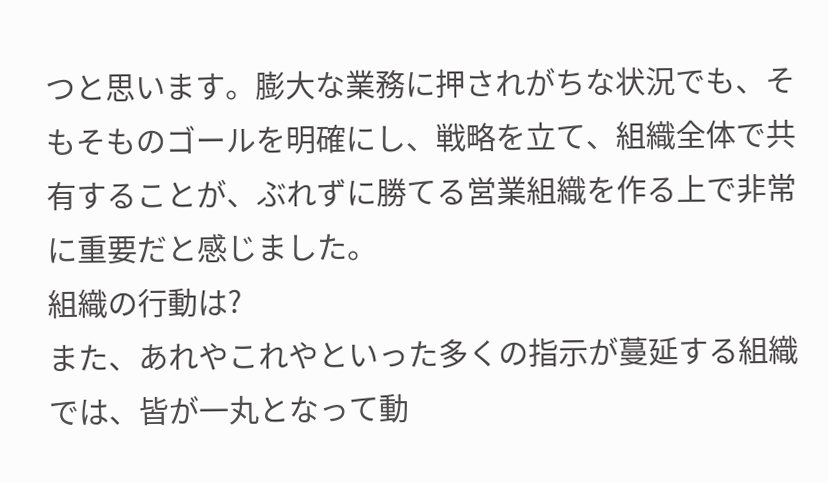つと思います。膨大な業務に押されがちな状況でも、そもそものゴールを明確にし、戦略を立て、組織全体で共有することが、ぶれずに勝てる営業組織を作る上で非常に重要だと感じました。
組織の行動は?
また、あれやこれやといった多くの指示が蔓延する組織では、皆が一丸となって動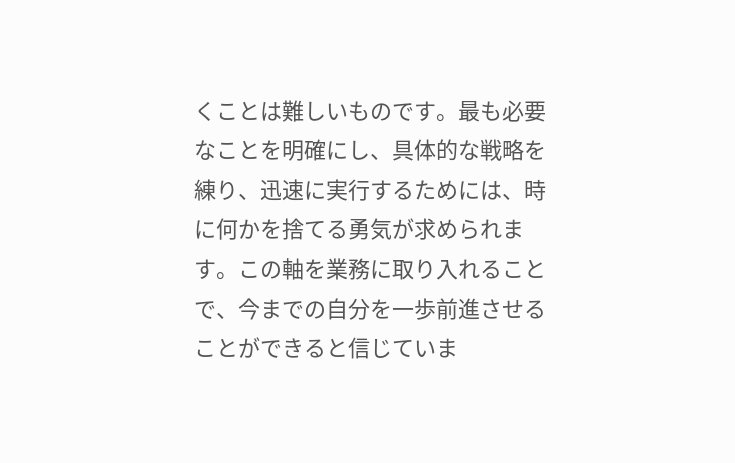くことは難しいものです。最も必要なことを明確にし、具体的な戦略を練り、迅速に実行するためには、時に何かを捨てる勇気が求められます。この軸を業務に取り入れることで、今までの自分を一歩前進させることができると信じていま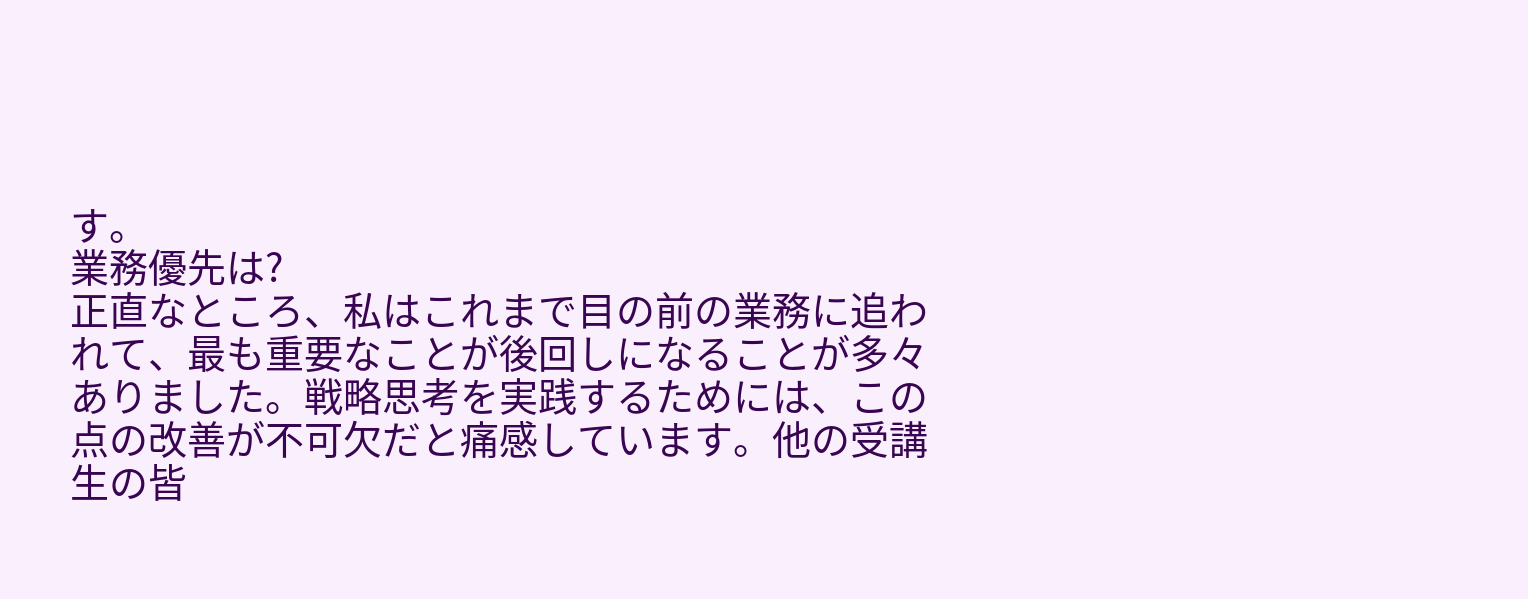す。
業務優先は?
正直なところ、私はこれまで目の前の業務に追われて、最も重要なことが後回しになることが多々ありました。戦略思考を実践するためには、この点の改善が不可欠だと痛感しています。他の受講生の皆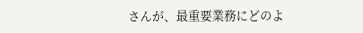さんが、最重要業務にどのよ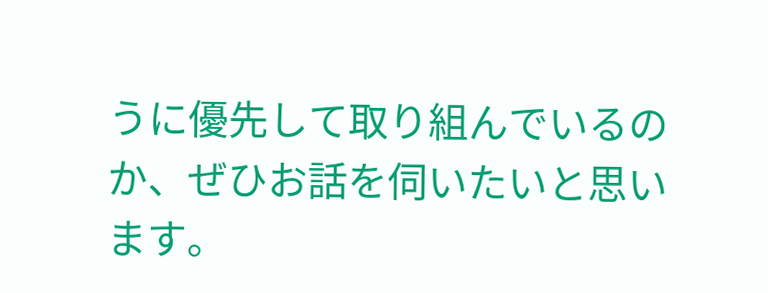うに優先して取り組んでいるのか、ぜひお話を伺いたいと思います。